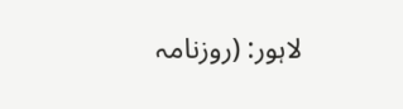لاہور: (روزنامہ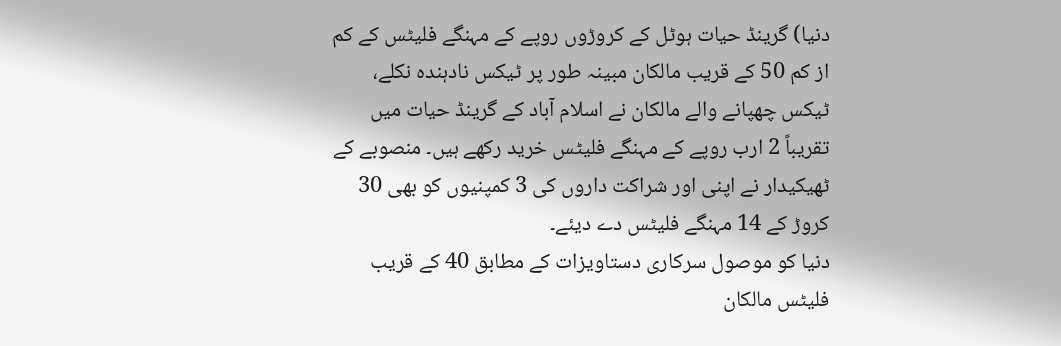دنیا) گرینڈ حیات ہوٹل کے کروڑوں روپے کے مہنگے فلیٹس کے کم از کم 50 کے قریب مالکان مبینہ طور پر ٹیکس نادہندہ نکلے، ٹیکس چھپانے والے مالکان نے اسلام آباد کے گرینڈ حیات میں تقریباً 2 ارب روپے کے مہنگے فلیٹس خرید رکھے ہیں۔ منصوبے کے ٹھیکیدار نے اپنی اور شراکت داروں کی 3 کمپنیوں کو بھی 30 کروڑ کے 14 مہنگے فلیٹس دے دیئے۔
دنیا کو موصول سرکاری دستاویزات کے مطابق 40 کے قریب فلیٹس مالکان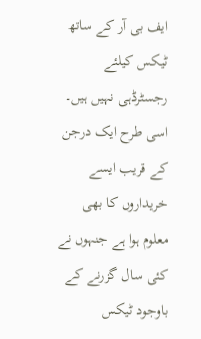ایف بی آر کے ساتھ ٹیکس کیلئے رجسٹرڈہی نہیں ہیں۔ اسی طرح ایک درجن کے قریب ایسے خریداروں کا بھی معلوم ہوا ہے جنہوں نے کئی سال گزرنے کے باوجود ٹیکس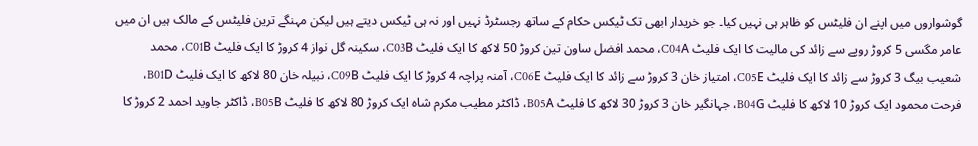گوشواروں میں اپنے ان فلیٹس کو ظاہر ہی نہیں کیا۔ جو خریدار ابھی تک ٹیکس حکام کے ساتھ رجسٹرڈ نہیں اور نہ ہی ٹیکس دیتے ہیں لیکن مہنگے ترین فلیٹس کے مالک ہیں ان میں عامر مگسی 5 کروڑ روپے سے زائد کی مالیت کا ایک فلیٹ C04A، محمد افضل ساون تین کروڑ 50 لاکھ کا ایک فلیٹ C03B، سکینہ گل نواز 4 کروڑ کا ایک فلیٹ C01B، محمد شعیب بیگ 3 کروڑ سے زائد کا ایک فلیٹ C05E، امتیاز خان 3 کروڑ سے زائد کا ایک فلیٹ C06E، آمنہ پراچہ 4 کروڑ کا ایک فلیٹ C09B، نبیلہ خان 80 لاکھ کا ایک فلیٹ B01D، فرحت محمود ایک کروڑ 10 لاکھ کا فلیٹ B04G، جہانگیر خان 3 کروڑ 30 لاکھ کا فلیٹ B05A، ڈاکٹر مطیب مکرم شاہ ایک کروڑ 80 لاکھ کا فلیٹ B05B، ڈاکٹر جاوید احمد 2 کروڑ کا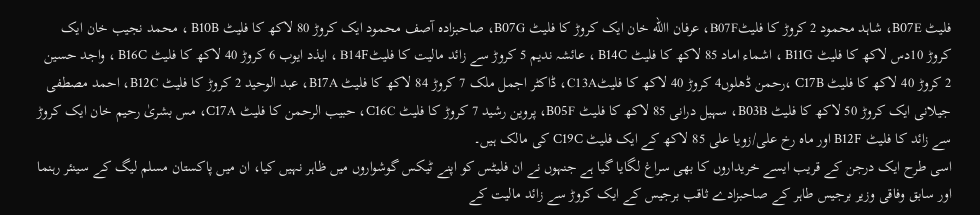فلیٹ B07E، شاہد محمود 2 کروڑ کا فلیٹB07F، عرفان االله خان ایک کروڑ کا فلیٹ B07G، صاحبزادہ آصف محمود ایک کروڑ 80 لاکھ کا فلیٹ B10B ، محمد نجیب خان ایک کروڑ 10دس لاکھ کا فلیٹ B11G ، اشماء اماد 85 لاکھ کا فلیٹ B14C ، عائشہ ندیم 5 کروڑ سے زائد مالیت کا فلیٹB14F ، ایذد ایوب 6 کروڑ 40 لاکھ کا فلیٹ B16C ، واجد حسین 2 کروڑ 40 لاکھ کا فلیٹ C17B ،رحمن ڈھلوں4 کروڑ 40 لاکھ کا فلیٹC13A، ڈاکٹر اجمل ملک 7 کروڑ 84 لاکھ کا فلیٹ B17A، عبد الوحید 2 کروڑ کا فلیٹ B12C، احمد مصطفی جیلانی ایک کروڑ 50 لاکھ کا فلیٹ B03B، سہیل درانی 85 لاکھ کا فلیٹ B05F، پروین رشید 7 کروڑ کا فلیٹ C16C، حبیب الرحمن کا فلیٹ C17A، مس بشریٰ رحیم خان ایک کروڑ سے زائد کا فلیٹ B12F اور ماہ رخ علی/زویا علی 85 لاکھ کے ایک فلیٹ C19C کی مالک ہیں۔
اسی طرح ایک درجن کے قریب ایسے خریداروں کا بھی سراغ لگایا گیا ہے جنہوں نے ان فلیٹس کو اپنے ٹیکس گوشواروں میں ظاہر نہیں کیا، ان میں پاکستان مسلم لیگ کے سینئر رہنما اور سابق وفاقی وزیر برجیس طاہر کے صاحبزادے ثاقب برجیس کے ایک کروڑ سے زائد مالیت کے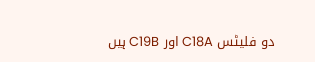دو فلیٹس C18A اور C19B ہیں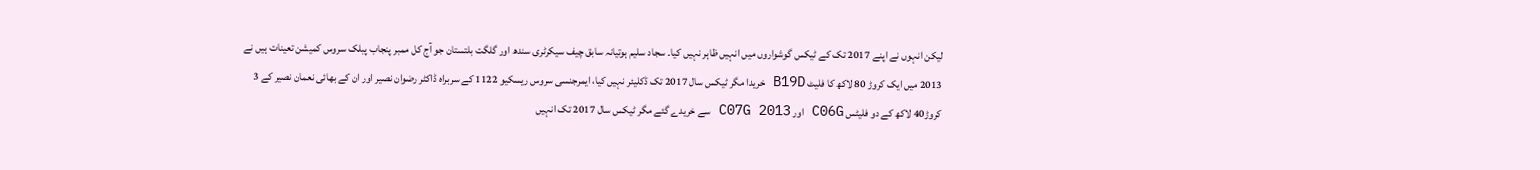لیکن انہوں نے اپنے 2017 تک کے ٹیکس گوشواروں میں انہیں ظاہر نہیں کیا۔ سجاد سلیم ہوتیانہ سابق چیف سیکرٹری سندھ اور گلگت بلتستان جو آج کل ممبر پنجاب پبلک سروس کمیشن تعینات ہیں نے 2013 میں ایک کروڑ 80 لاکھ کا فلیٹ B19D خریدا مگر ٹیکس سال 2017 تک ڈکلیئر نہیں کیا، ایمرجنسی سروس ریسکیو 1122 کے سربراہ ڈاکٹر رضوان نصیر اور ان کے بھائی نعمان نصیر کے 3 کروڑ40 لاکھ کے دو فلیٹس C06G اور C07G 2013 سے خریدے گئے مگر ٹیکس سال 2017 تک انہیں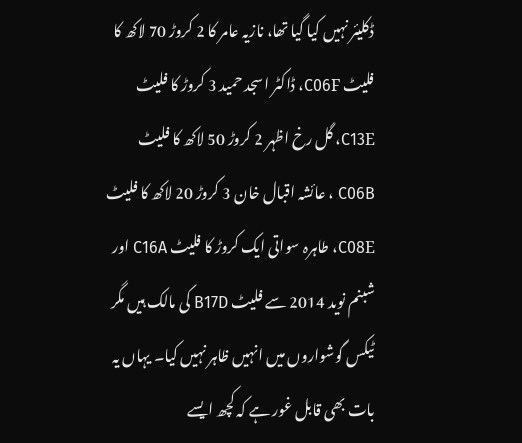ڈکلیئر نہیں کیا گیا تھا، نازیہ عامر کا 2 کروڑ 70 لاکھ کا فلیٹ C06F، ڈاکٹر اسجد حمید 3 کروڑ کا فلیٹ C13E، گل رخ اظہر 2 کروڑ 50 لاکھ کا فلیٹ C06B ، عائشہ اقبال خان 3 کروڑ 20 لاکھ کا فلیٹ C08E، طاہرہ سواتی ایک کروڑ کا فلیٹ C16A اور شبنم نوید 2014 سے فلیٹ B17D کی مالک ہیں مگر ٹیکس گوشواروں میں انہیں ظاہر نہیں کیا۔ یہاں یہ بات بھی قابل غور ہے کہ کچھ ایسے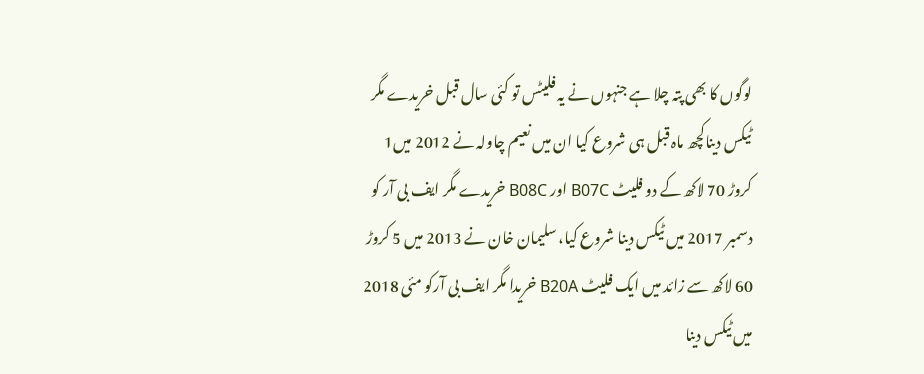لوگوں کا بھی پتہ چلا ہے جنہوں نے یہ فلیٹس تو کئی سال قبل خریدے مگر ٹیکس دیناکچھ ماہ قبل ہی شروع کیا ان میں نعیم چاولہ نے 2012 میں1 کروڑ 70 لاکھ کے دو فلیٹ B07C اور B08C خریدے مگر ایف بی آر کو دسمبر 2017 میں ٹیکس دینا شروع کیا، سلیمان خان نے 2013 میں 5 کروڑ 60 لاکھ سے زائد میں ایک فلیٹ B20A خریدا مگر ایف بی آرکو مئی 2018 میں ٹیکس دینا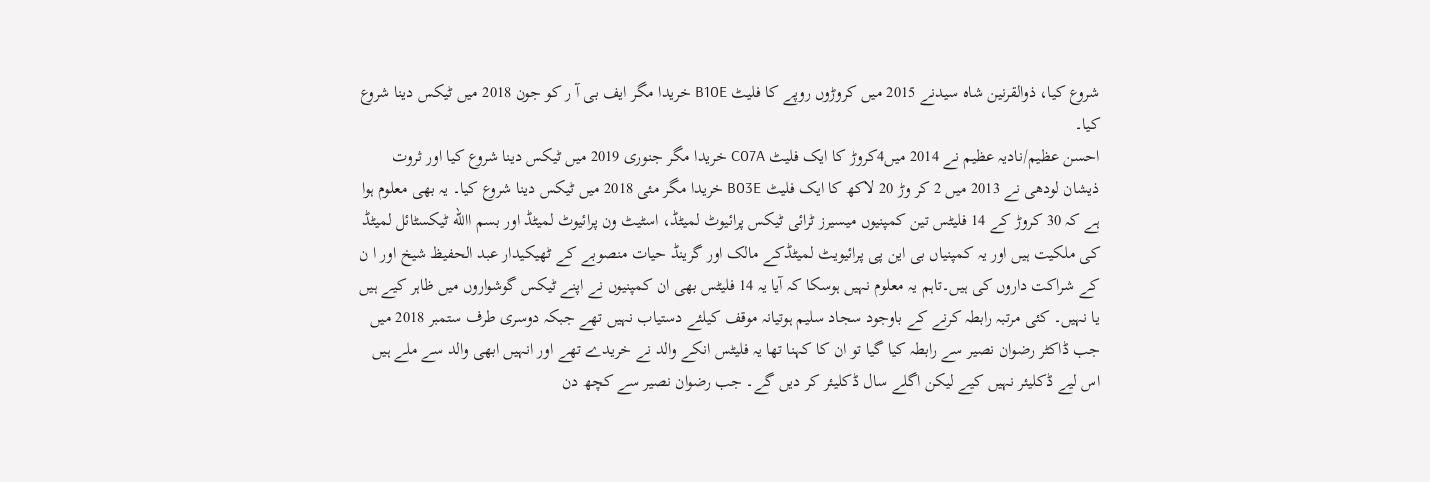شروع کیا، ذوالقرنین شاہ سیدنے 2015 میں کروڑوں روپے کا فلیٹ B10E خریدا مگر ایف بی آ ر کو جون 2018 میں ٹیکس دینا شروع کیا۔
احسن عظیم/نادیہ عظیم نے 2014 میں4کروڑ کا ایک فلیٹ C07A خریدا مگر جنوری 2019 میں ٹیکس دینا شروع کیا اور ثروت ذیشان لودھی نے 2013 میں 2 کر وڑ 20 لاکھ کا ایک فلیٹ B03E خریدا مگر مئی 2018 میں ٹیکس دینا شروع کیا۔ یہ بھی معلوم ہوا ہے کہ 30 کروڑ کے 14 فلیٹس تین کمپنیوں میسیرز ٹرائی ٹیکس پرائیوٹ لمیٹڈ، اسٹیٹ ون پرائیوٹ لمیٹڈ اور بسم االله ٹیکسٹائل لمیٹڈ کی ملکیت ہیں اور یہ کمپنیاں بی این پی پرائیویٹ لمیٹڈکے مالک اور گرینڈ حیات منصوبے کے ٹھیکیدار عبد الحفیظ شیخ اور ا ن کے شراکت داروں کی ہیں۔تاہم یہ معلوم نہیں ہوسکا کہ آیا یہ 14 فلیٹس بھی ان کمپنیوں نے اپنے ٹیکس گوشواروں میں ظاہر کیے ہیں یا نہیں۔ کئی مرتبہ رابطہ کرنے کے باوجود سجاد سلیم ہوتیانہ موقف کیلئے دستیاب نہیں تھے جبکہ دوسری طرف ستمبر 2018 میں جب ڈاکٹر رضوان نصیر سے رابطہ کیا گیا تو ان کا کہنا تھا یہ فلیٹس انکے والد نے خریدے تھے اور انہیں ابھی والد سے ملے ہیں اس لیے ڈکلیئر نہیں کیے لیکن اگلے سال ڈکلیئر کر دیں گے۔ جب رضوان نصیر سے کچھ دن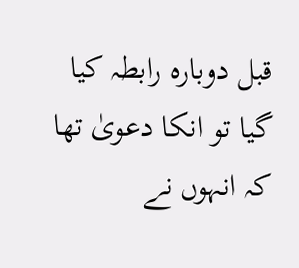قبل دوبارہ رابطہ کیا گیا تو انکا دعویٰ تھا کہ انہوں نے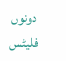دونوں فلیٹس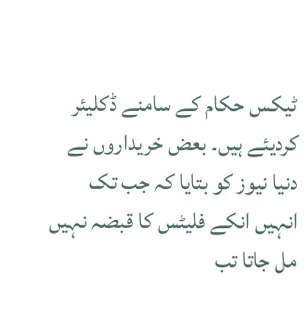ٹیکس حکام کے سامنے ڈکلیئر کردیئے ہیں۔ بعض خریداروں نے دنیا نیوز کو بتایا کہ جب تک انہیں انکے فلیٹس کا قبضہ نہیں مل جاتا تب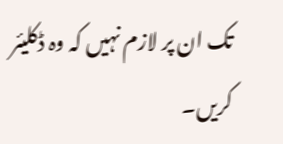تک ان پر لازم نہیں کہ وہ ڈکلیئر کریں۔